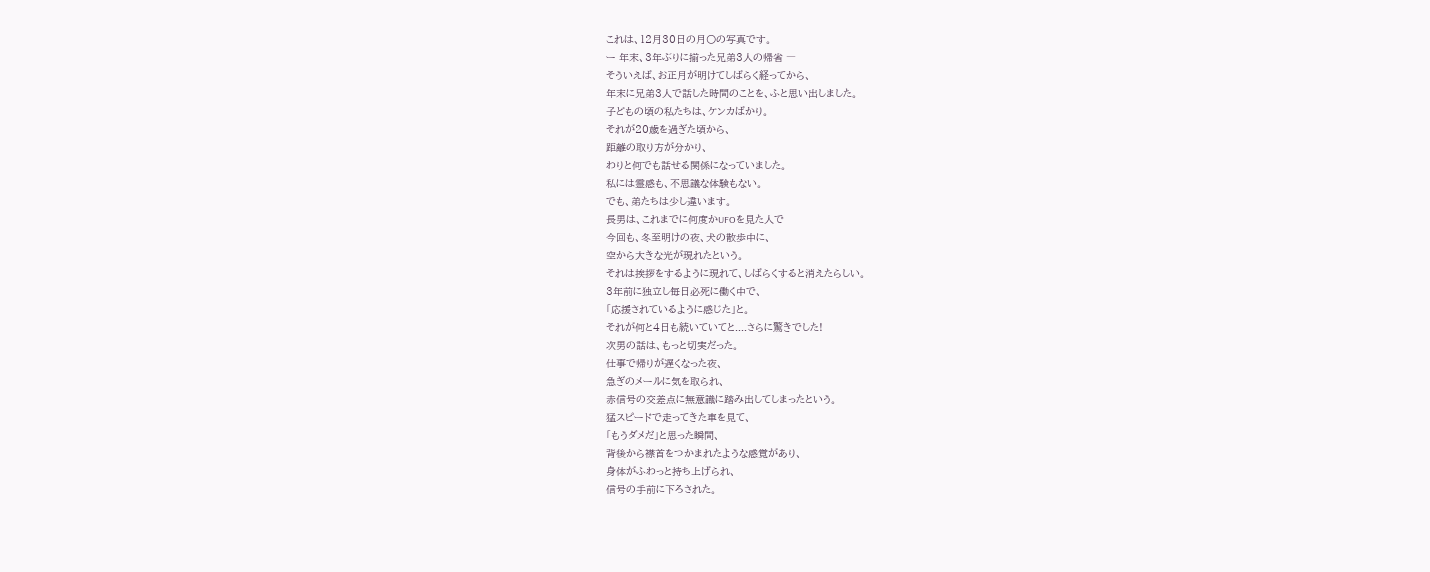これは、12月30日の月🌕の写真です。
ー 年末、3年ぶりに揃った兄弟3人の帰省 ―
そういえば、お正月が明けてしばらく経ってから、
年末に兄弟3人で話した時間のことを、ふと思い出しました。
子どもの頃の私たちは、ケンカばかり。
それが20歳を過ぎた頃から、
距離の取り方が分かり、
わりと何でも話せる関係になっていました。
私には霊感も、不思議な体験もない。
でも、弟たちは少し違います。
長男は、これまでに何度かUFOを見た人で
今回も、冬至明けの夜、犬の散歩中に、
空から大きな光が現れたという。
それは挨拶をするように現れて、しばらくすると消えたらしい。
3年前に独立し毎日必死に働く中で、
「応援されているように感じた」と。
それが何と4日も続いていてと....さらに驚きでした!
次男の話は、もっと切実だった。
仕事で帰りが遅くなった夜、
急ぎのメールに気を取られ、
赤信号の交差点に無意識に踏み出してしまったという。
猛スピードで走ってきた車を見て、
「もうダメだ」と思った瞬間、
背後から襟首をつかまれたような感覚があり、
身体がふわっと持ち上げられ、
信号の手前に下ろされた。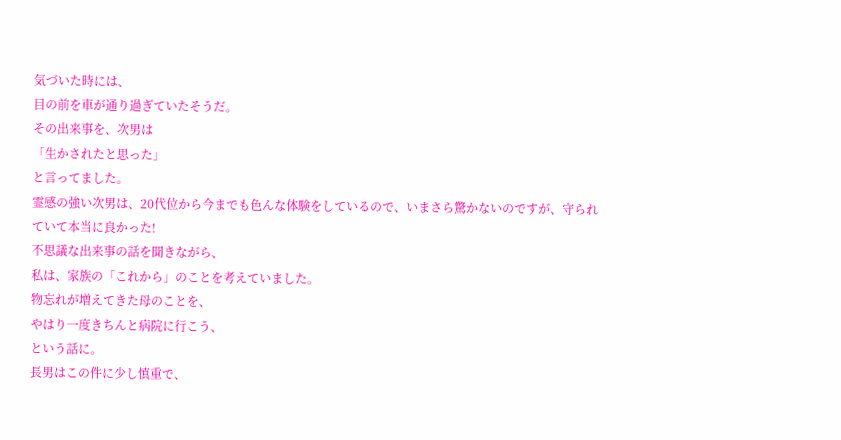気づいた時には、
目の前を車が通り過ぎていたそうだ。
その出来事を、次男は
「生かされたと思った」
と言ってました。
霊感の強い次男は、20代位から今までも色んな体験をしているので、いまさら驚かないのですが、守られていて本当に良かった!
不思議な出来事の話を聞きながら、
私は、家族の「これから」のことを考えていました。
物忘れが増えてきた母のことを、
やはり一度きちんと病院に行こう、
という話に。
長男はこの件に少し慎重で、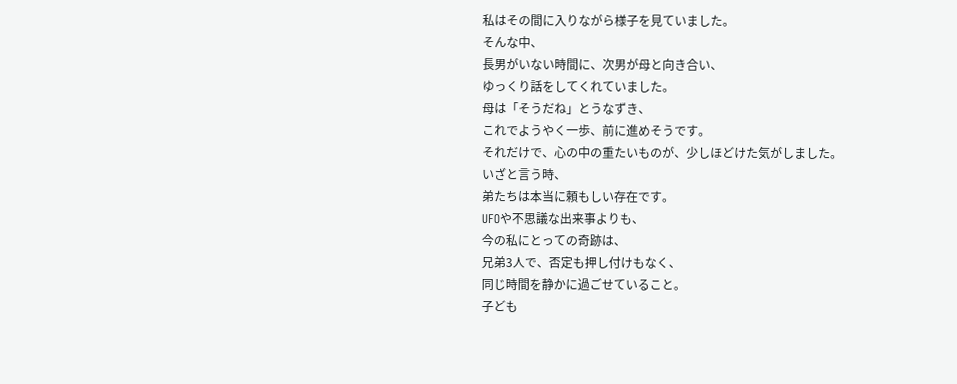私はその間に入りながら様子を見ていました。
そんな中、
長男がいない時間に、次男が母と向き合い、
ゆっくり話をしてくれていました。
母は「そうだね」とうなずき、
これでようやく一歩、前に進めそうです。
それだけで、心の中の重たいものが、少しほどけた気がしました。
いざと言う時、
弟たちは本当に頼もしい存在です。
UFOや不思議な出来事よりも、
今の私にとっての奇跡は、
兄弟3人で、否定も押し付けもなく、
同じ時間を静かに過ごせていること。
子ども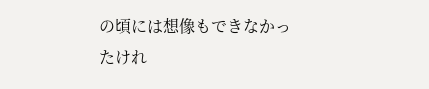の頃には想像もできなかったけれ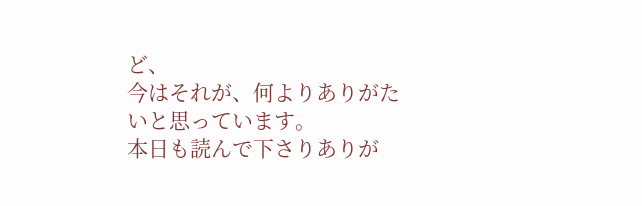ど、
今はそれが、何よりありがたいと思っています。
本日も読んで下さりありが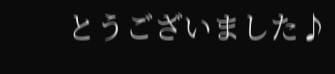とうございました♪